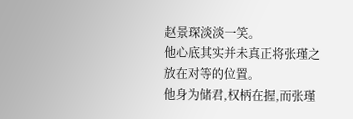赵景琛淡淡一笑。
他心底其实并未真正将张瑾之放在对等的位置。
他身为储君,权柄在握,而张瑾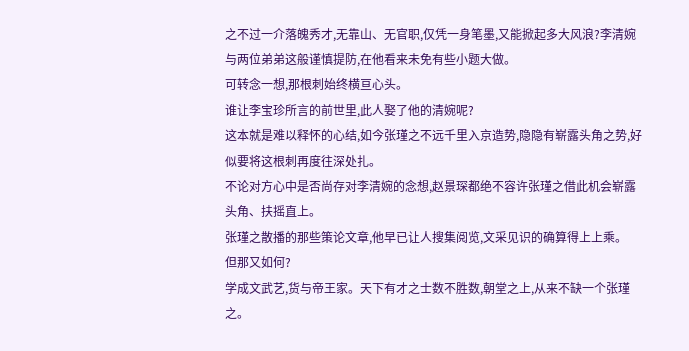之不过一介落魄秀才,无靠山、无官职,仅凭一身笔墨,又能掀起多大风浪?李清婉与两位弟弟这般谨慎提防,在他看来未免有些小题大做。
可转念一想,那根刺始终横亘心头。
谁让李宝珍所言的前世里,此人娶了他的清婉呢?
这本就是难以释怀的心结,如今张瑾之不远千里入京造势,隐隐有崭露头角之势,好似要将这根刺再度往深处扎。
不论对方心中是否尚存对李清婉的念想,赵景琛都绝不容许张瑾之借此机会崭露头角、扶摇直上。
张瑾之散播的那些策论文章,他早已让人搜集阅览,文采见识的确算得上上乘。
但那又如何?
学成文武艺,货与帝王家。天下有才之士数不胜数,朝堂之上,从来不缺一个张瑾之。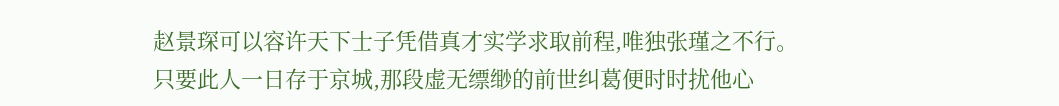赵景琛可以容许天下士子凭借真才实学求取前程,唯独张瑾之不行。
只要此人一日存于京城,那段虚无缥缈的前世纠葛便时时扰他心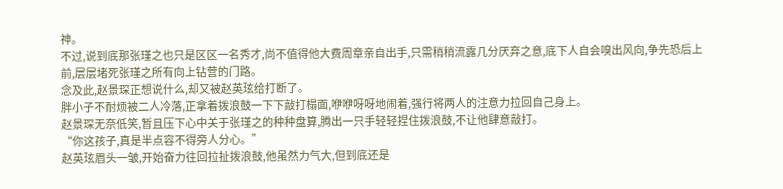神。
不过,说到底那张瑾之也只是区区一名秀才,尚不值得他大费周章亲自出手,只需稍稍流露几分厌弃之意,底下人自会嗅出风向,争先恐后上前,层层堵死张瑾之所有向上钻营的门路。
念及此,赵景琛正想说什么,却又被赵英玹给打断了。
胖小子不耐烦被二人冷落,正拿着拨浪鼓一下下敲打榻面,咿咿呀呀地闹着,强行将两人的注意力拉回自己身上。
赵景琛无奈低笑,暂且压下心中关于张瑾之的种种盘算,腾出一只手轻轻捏住拨浪鼓,不让他肆意敲打。
“你这孩子,真是半点容不得旁人分心。”
赵英玹眉头一皱,开始奋力往回拉扯拨浪鼓,他虽然力气大,但到底还是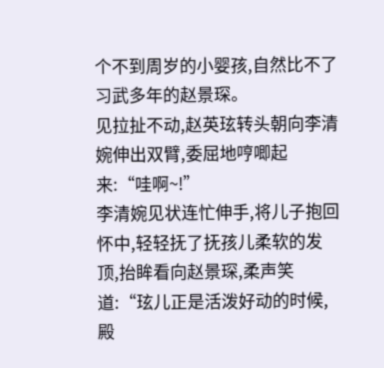个不到周岁的小婴孩,自然比不了习武多年的赵景琛。
见拉扯不动,赵英玹转头朝向李清婉伸出双臂,委屈地哼唧起来:“哇啊~!”
李清婉见状连忙伸手,将儿子抱回怀中,轻轻抚了抚孩儿柔软的发顶,抬眸看向赵景琛,柔声笑道:“玹儿正是活泼好动的时候,殿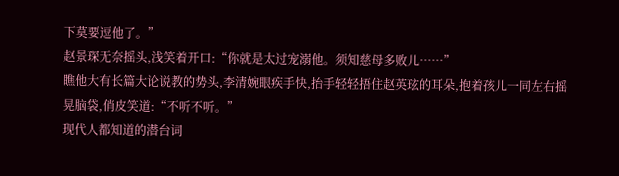下莫要逗他了。”
赵景琛无奈摇头,浅笑着开口:“你就是太过宠溺他。须知慈母多败儿……”
瞧他大有长篇大论说教的势头,李清婉眼疾手快,抬手轻轻捂住赵英玹的耳朵,抱着孩儿一同左右摇晃脑袋,俏皮笑道:“不听不听。”
现代人都知道的潜台词